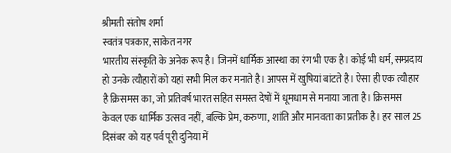श्रीमती संतोष शर्मा
स्वतंत्र पत्रकार, साकेत नगर
भारतीय संस्कृति के अनेक रूप है। जिनमें धार्मिक आस्था का रंग भी एक है। कोई भी धर्म, सम्प्रदाय हो उनके त्यौहारों को यहां सभी मिल कर मनाते है। आपस में खुषियां बांटते है। ऐसा ही एक त्यौहार है क्रिसमस का, जो प्रतिवर्ष भारत सहित समस्त देषों में धूमधाम से मनाया जाता है। क्रिसमस केवल एक धार्मिक उत्सव नहीं, बल्कि प्रेम, करुणा, शांति और मानवता का प्रतीक है। हर साल 25 दिसंबर को यह पर्व पूरी दुनिया में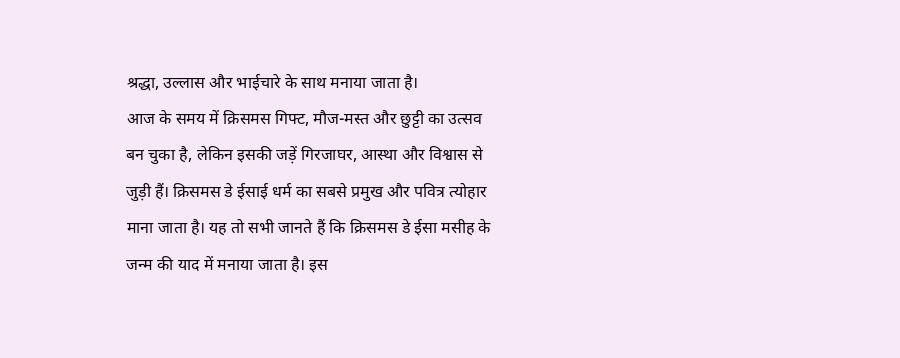श्रद्धा, उल्लास और भाईचारे के साथ मनाया जाता है।
आज के समय में क्रिसमस गिफ्ट, मौज-मस्त और छुट्टी का उत्सव बन चुका है, लेकिन इसकी जड़ें गिरजाघर, आस्था और विश्वास से जुड़ी हैं। क्रिसमस डे ईसाई धर्म का सबसे प्रमुख और पवित्र त्योहार माना जाता है। यह तो सभी जानते हैं कि क्रिसमस डे ईसा मसीह के जन्म की याद में मनाया जाता है। इस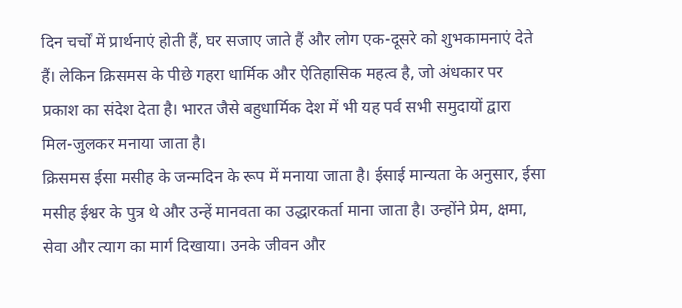दिन चर्चों में प्रार्थनाएं होती हैं, घर सजाए जाते हैं और लोग एक-दूसरे को शुभकामनाएं देते हैं। लेकिन क्रिसमस के पीछे गहरा धार्मिक और ऐतिहासिक महत्व है, जो अंधकार पर प्रकाश का संदेश देता है। भारत जैसे बहुधार्मिक देश में भी यह पर्व सभी समुदायों द्वारा मिल-जुलकर मनाया जाता है।
क्रिसमस ईसा मसीह के जन्मदिन के रूप में मनाया जाता है। ईसाई मान्यता के अनुसार, ईसा मसीह ईश्वर के पुत्र थे और उन्हें मानवता का उद्धारकर्ता माना जाता है। उन्होंने प्रेम, क्षमा, सेवा और त्याग का मार्ग दिखाया। उनके जीवन और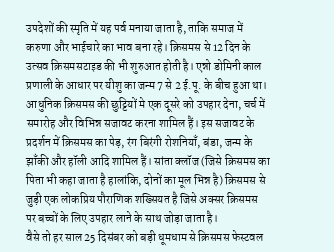उपदेशों की स्मृति में यह पर्व मनाया जाता है, ताकि समाज में करुणा और भाईचारे का भाव बना रहे। क्रिसमस से 12 दिन के उत्सव क्रिसमसटाइड की भी शुरुआत होती है। एन्नो डोमिनी काल प्रणाली के आधार पर यीशु का जन्म 7 से 2 ई.पू. के बीच हुआ था। आधुनिक क्रिसमस की छुट्टियों मे एक दूसरे को उपहार देना, चर्च में समारोह और विभिन्न सजावट करना शामिल हैं। इस सजावट के प्रदर्शन में क्रिसमस का पेड़, रंग बिरंगी रोशनियाँ, बंडा, जन्म के झाँकी और हॉली आदि शामिल हैं। सांता क्लॉज (जिसे क्रिसमस का पिता भी कहा जाता है हालांकि, दोनों का मूल भिन्न है) क्रिसमस से जुड़ी एक लोकप्रिय पौराणिक शख्सियत है जिसे अक्सर क्रिसमस पर बच्चों के लिए उपहार लाने के साथ जोड़ा जाता है।
वैसे तो हर साल 25 दिसंबर को बड़ी धूमधाम से क्रिसमस फेस्टवल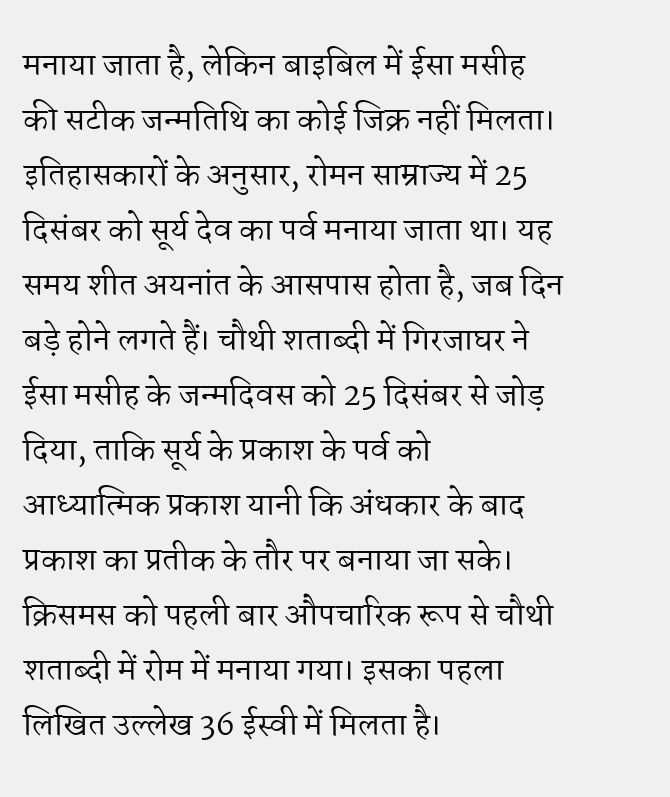मनाया जाता है, लेकिन बाइबिल में ईसा मसीह की सटीक जन्मतिथि का कोई जिक्र नहीं मिलता। इतिहासकारों के अनुसार, रोमन साम्राज्य में 25 दिसंबर को सूर्य देव का पर्व मनाया जाता था। यह समय शीत अयनांत के आसपास होता है, जब दिन बड़े होने लगते हैं। चौथी शताब्दी में गिरजाघर ने ईसा मसीह के जन्मदिवस को 25 दिसंबर से जोड़ दिया, ताकि सूर्य के प्रकाश के पर्व को आध्यात्मिक प्रकाश यानी कि अंधकार के बाद प्रकाश का प्रतीक के तौर पर बनाया जा सके।
क्रिसमस को पहली बार औपचारिक रूप से चौथी शताब्दी में रोम में मनाया गया। इसका पहला लिखित उल्लेख 36 ईस्वी में मिलता है।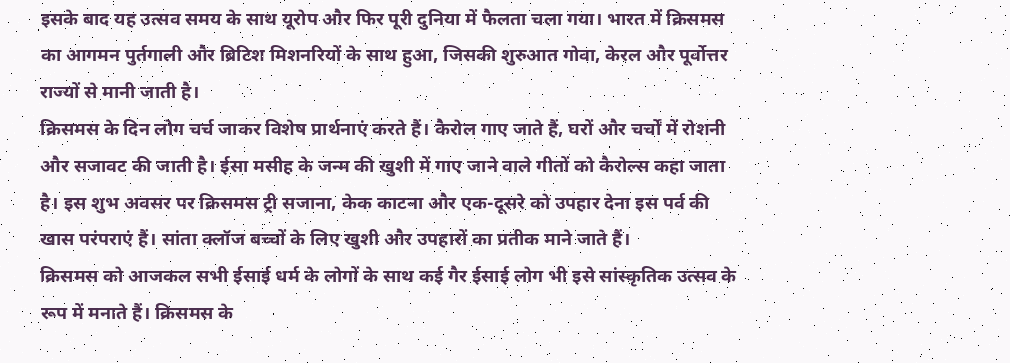इसके बाद यह उत्सव समय के साथ यूरोप और फिर पूरी दुनिया में फैलता चला गया। भारत में क्रिसमस का आगमन पुर्तगाली और ब्रिटिश मिशनरियों के साथ हुआ, जिसकी शुरुआत गोवा, केरल और पूर्वोत्तर राज्यों से मानी जाती है।
क्रिसमस के दिन लोग चर्च जाकर विशेष प्रार्थनाएं करते हैं। कैरोल गाए जाते हैं, घरों और चर्चों में रोशनी और सजावट की जाती है। ईसा मसीह के जन्म की खुशी में गाए जाने वाले गीतों को कैरोल्स कहा जाता है। इस शुभ अवसर पर क्रिसमस ट्री सजाना, केक काटना और एक-दूसरे को उपहार देना इस पर्व की खास परंपराएं हैं। सांता क्लॉज बच्चों के लिए खुशी और उपहारों का प्रतीक माने जाते हैं।
क्रिसमस को आजकल सभी ईसाई धर्म के लोगों के साथ कई गैर ईसाई लोग भी इसे सांस्कृतिक उत्सव के रूप में मनाते हैं। क्रिसमस के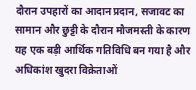दौरान उपहारों का आदान प्रदान, सजावट का सामान और छुट्टी के दौरान मौजमस्ती के कारण यह एक बड़ी आर्थिक गतिविधि बन गया है और अधिकांश खुदरा विक्रेताओं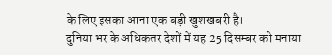के लिए इसका आना एक बड़ी खुशखबरी है।
दुनिया भर के अधिकतर देशों में यह 25 दिसम्बर को मनाया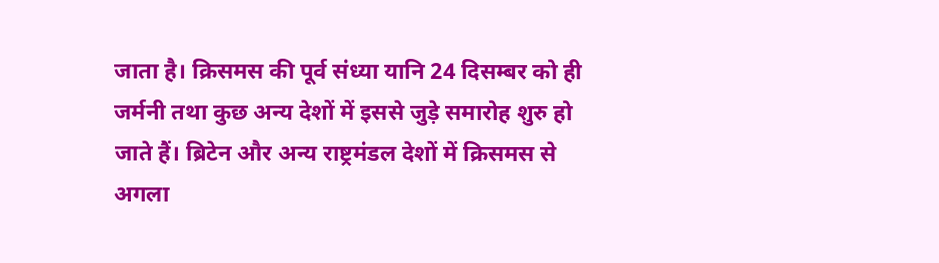जाता है। क्रिसमस की पूर्व संध्या यानि 24 दिसम्बर को ही जर्मनी तथा कुछ अन्य देशों में इससे जुड़े समारोह शुरु हो जाते हैं। ब्रिटेन और अन्य राष्ट्रमंडल देशों में क्रिसमस से अगला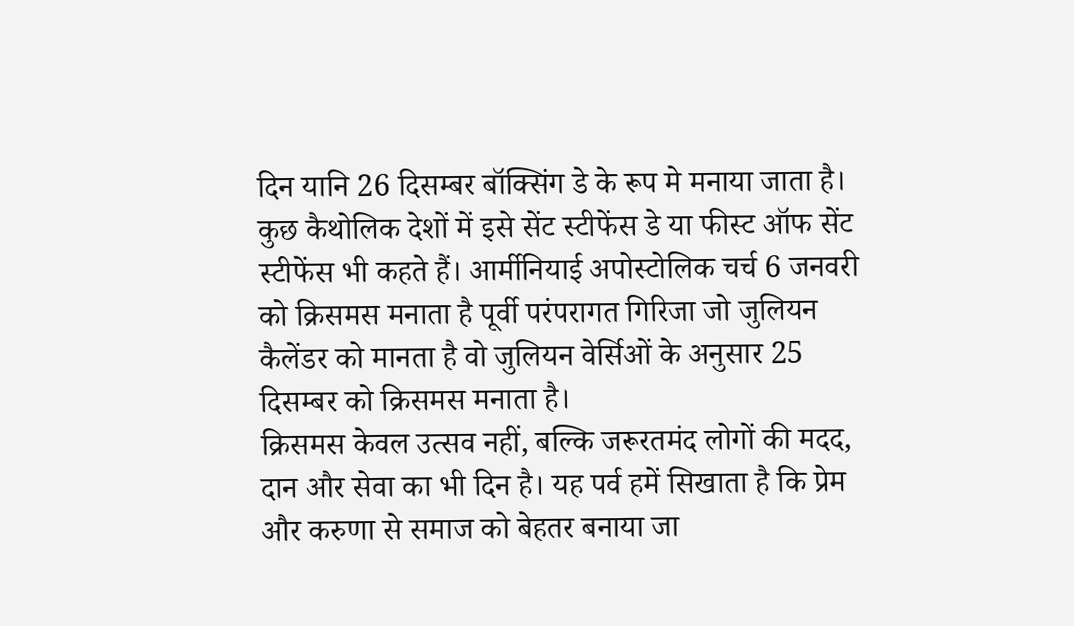दिन यानि 26 दिसम्बर बॉक्सिंग डे के रूप मे मनाया जाता है। कुछ कैथोलिक देशों में इसे सेंट स्टीफेंस डे या फीस्ट ऑफ सेंट स्टीफेंस भी कहते हैं। आर्मीनियाई अपोस्टोलिक चर्च 6 जनवरी को क्रिसमस मनाता है पूर्वी परंपरागत गिरिजा जो जुलियन कैलेंडर को मानता है वो जुलियन वेर्सिओं के अनुसार 25 दिसम्बर को क्रिसमस मनाता है।
क्रिसमस केवल उत्सव नहीं, बल्कि जरूरतमंद लोगों की मदद, दान और सेवा का भी दिन है। यह पर्व हमें सिखाता है कि प्रेम और करुणा से समाज को बेहतर बनाया जा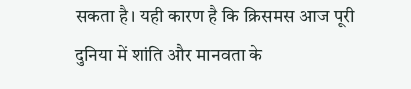सकता है। यही कारण है कि क्रिसमस आज पूरी दुनिया में शांति और मानवता के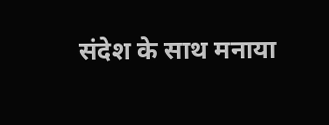संदेश के साथ मनाया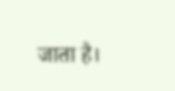जाता है।